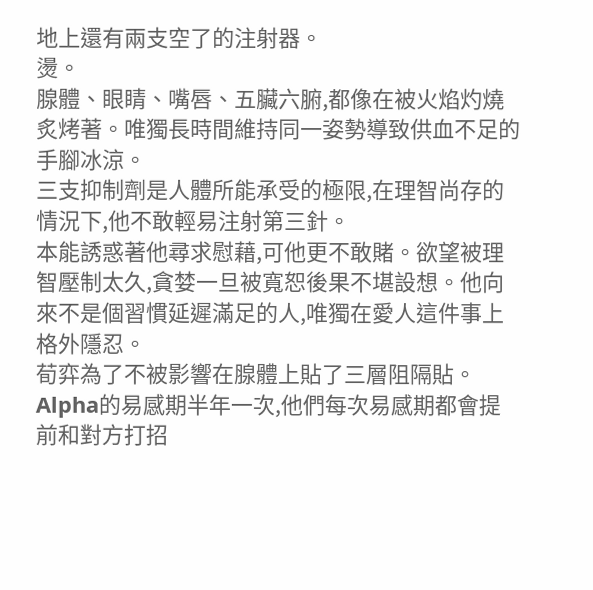地上還有兩支空了的注射器。
燙。
腺體、眼睛、嘴唇、五臟六腑,都像在被火焰灼燒炙烤著。唯獨長時間維持同一姿勢導致供血不足的手腳冰涼。
三支抑制劑是人體所能承受的極限,在理智尚存的情況下,他不敢輕易注射第三針。
本能誘惑著他尋求慰藉,可他更不敢賭。欲望被理智壓制太久,貪婪一旦被寬恕後果不堪設想。他向來不是個習慣延遲滿足的人,唯獨在愛人這件事上格外隱忍。
荀弈為了不被影響在腺體上貼了三層阻隔貼。
Alpha的易感期半年一次,他們每次易感期都會提前和對方打招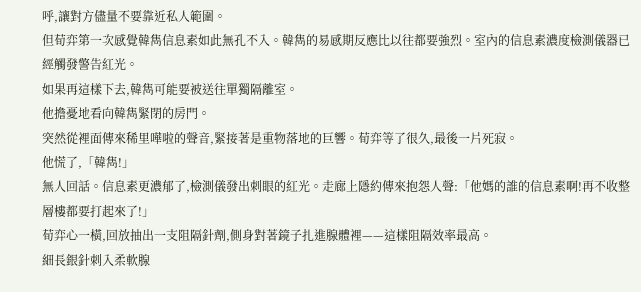呼,讓對方儘量不要靠近私人範圍。
但荀弈第一次感覺韓雋信息素如此無孔不入。韓雋的易感期反應比以往都要強烈。室內的信息素濃度檢測儀器已經觸發警告紅光。
如果再這樣下去,韓雋可能要被送往單獨隔離室。
他擔憂地看向韓雋緊閉的房門。
突然從裡面傳來稀里嘩啦的聲音,緊接著是重物落地的巨響。荀弈等了很久,最後一片死寂。
他慌了,「韓雋!」
無人回話。信息素更濃郁了,檢測儀發出刺眼的紅光。走廊上隱約傳來抱怨人聲:「他媽的誰的信息素啊!再不收整層樓都要打起來了!」
荀弈心一橫,回放抽出一支阻隔針劑,側身對著鏡子扎進腺體裡——這樣阻隔效率最高。
細長銀針刺入柔軟腺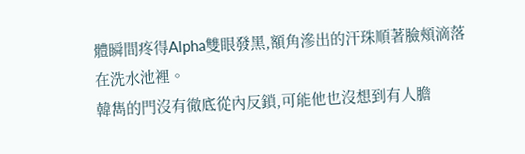體瞬間疼得Alpha雙眼發黑,額角滲出的汗珠順著臉頰滴落在洗水池裡。
韓雋的門沒有徹底從內反鎖,可能他也沒想到有人膽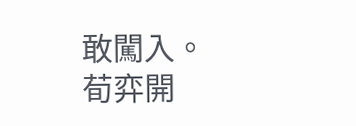敢闖入。
荀弈開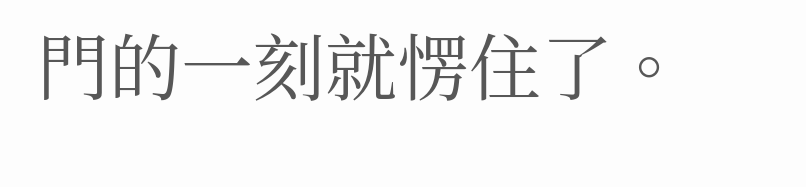門的一刻就愣住了。